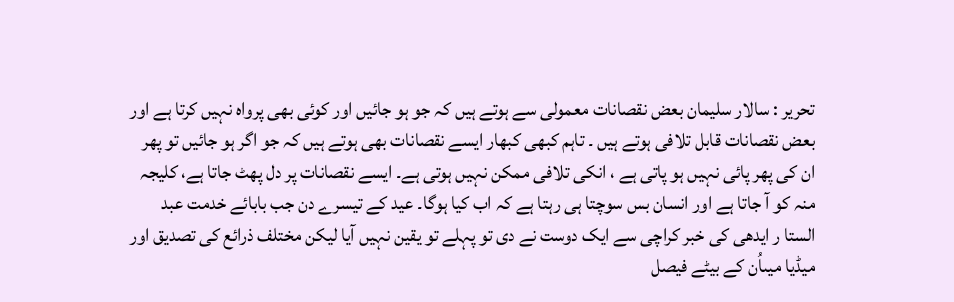تحریر : سالار سلیمان بعض نقصانات معمولی سے ہوتے ہیں کہ جو ہو جائیں اور کوئی بھی پرواہ نہیں کرتا ہے اور بعض نقصانات قابل تلافی ہوتے ہیں ۔ تاہم کبھی کبھار ایسے نقصانات بھی ہوتے ہیں کہ جو اگر ہو جائیں تو پھر ان کی پھر پائی نہیں ہو پاتی ہے ، انکی تلافی ممکن نہیں ہوتی ہے۔ ایسے نقصانات پر دل پھٹ جاتا ہے، کلیجہ منہ کو آ جاتا ہے اور انسان بس سوچتا ہی رہتا ہے کہ اب کیا ہوگا۔ عید کے تیسرے دن جب بابائے خدمت عبد الستا ر ایدھی کی خبر کراچی سے ایک دوست نے دی تو پہلے تو یقین نہیں آیا لیکن مختلف ذرائع کی تصدیق اور میڈیا میںاُن کے بیٹے فیصل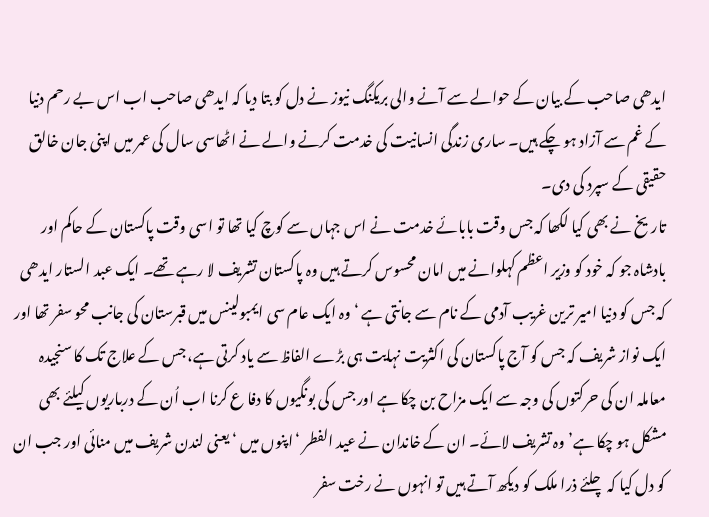ایدھی صاحب کے بیان کے حوالے سے آنے والی بریکنگ نیوز نے دل کو بتا دیا کہ ایدھی صاحب اب اس بے رحم دنیا کے غم سے آزاد ہو چکے ہیں۔ ساری زندگی انسانیت کی خدمت کرنے والے نے اٹھاسی سال کی عمر میں اپنی جان خالق حقیقی کے سپرد کی دی۔
تاریخ نے بھی کیا لکھا کہ جس وقت بابائے خدمت نے اس جہاں سے کوچ کیا تھا تو اسی وقت پاکستان کے حاکم اور بادشاہ جو کہ خود کو وزیر اعظم کہلوانے میں امان محسوس کرتے ہیں وہ پاکستان تشریف لا رہے تھے۔ ایک عبد الستار ایدھی کہ جس کو دنیا امیر ترین غریب آدمی کے نام سے جانتی ہے ‘ وہ ایک عام سی ایمبولینس میں قبرستان کی جانب محو سفر تھا اور ایک نواز شریف کہ جس کو آج پاکستان کی اکثریت نہایت ہی بڑے الفاظ سے یاد کرتی ہے، جس کے علاج تک کا سنجیدہ معاملہ ان کی حرکتوں کی وجہ سے ایک مزاح بن چکا ہے اور جس کی بونگیوں کا دفا ع کرنا اب اُن کے درباریوں کیلئے بھی مشکل ہو چکا ہے’ وہ تشریف لائے۔ ان کے خاندان نے عید الفطر ‘اپنوں میں ‘ یعنی لندن شریف میں منائی اور جب ان کو دل کیا کہ چلئے ذرا ملک کو دیکھ آتے ہیں تو انہوں نے رخت سفر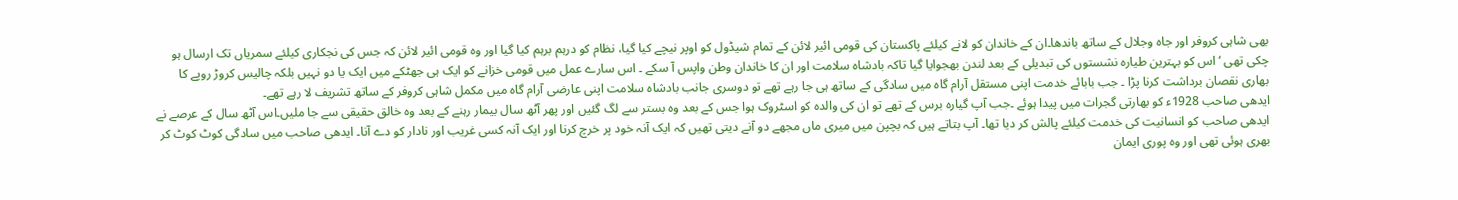بھی شاہی کروفر اور جاہ وجلال کے ساتھ باندھا۔ان کے خاندان کو لانے کیلئے پاکستان کی قومی ائیر لائن کے تمام شیڈول کو اوپر نیچے کیا گیا، نظام کو درہم برہم کیا گیا اور وہ قومی ائیر لائن کہ جس کی نجکاری کیلئے سمریاں تک ارسال ہو چکی تھی ‘ اس کو بہترین طیارہ نشستوں کی تبدیلی کے بعد لندن بھجوایا گیا تاکہ بادشاہ سلامت اور ان کا خاندان وطن واپس آ سکے ۔ اس سارے عمل میں قومی خزانے کو ایک ہی جھٹکے میں ایک یا دو نہیں بلکہ چالیس کروڑ روپے کا بھاری نقصان برداشت کرنا پڑا ۔ جب بابائے خدمت اپنی مستقل آرام گاہ میں سادگی کے ساتھ ہی جا رہے تھے تو دوسری جانب بادشاہ سلامت اپنی عارضی آرام گاہ میں مکمل شاہی کروفر کے ساتھ تشریف لا رہے تھے۔
ایدھی صاحب 1928ء کو بھارتی گجرات میں پیدا ہوئے ۔جب آپ گیارہ برس کے تھے تو ان کی والدہ کو اسٹروک ہوا جس کے بعد وہ بستر سے لگ گئیں اور پھر آٹھ سال بیمار رہنے کے بعد وہ خالق حقیقی سے جا ملیں۔اس آٹھ سال کے عرصے نے ایدھی صاحب کو انسانیت کی خدمت کیلئے پالش کر دیا تھا۔ آپ بتاتے ہیں کہ بچپن میں میری ماں مجھے دو آنے دیتی تھیں کہ ایک آنہ خود پر خرچ کرنا اور ایک آنہ کسی غریب اور نادار کو دے آنا۔ ایدھی صاحب میں سادگی کوٹ کوٹ کر بھری ہوئی تھی اور وہ پوری ایمان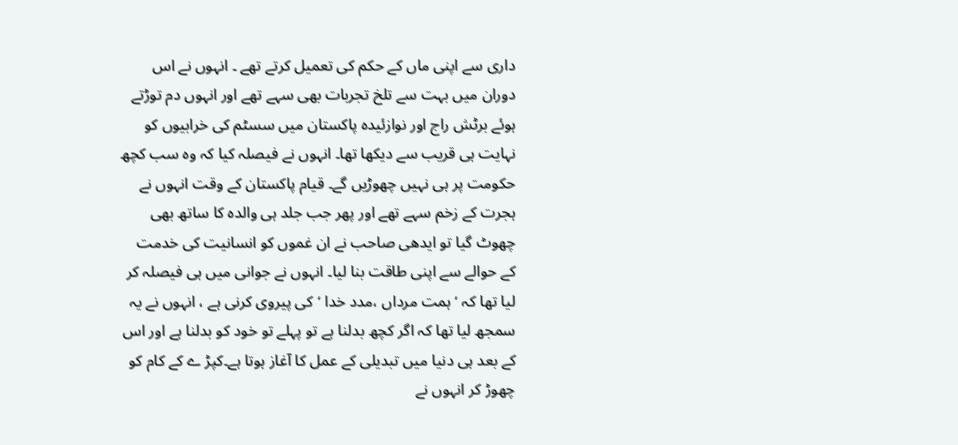داری سے اپنی ماں کے حکم کی تعمیل کرتے تھے ۔ انہوں نے اس دوران میں بہت سے تلخ تجربات بھی سہے تھے اور انہوں دم توڑتے ہوئے برٹش راج اور نوازئیدہ پاکستان میں سسٹم کی خرابیوں کو نہایت ہی قریب سے دیکھا تھا۔ انہوں نے فیصلہ کیا کہ وہ سب کچھ حکومت پر ہی نہیں چھوڑیں گے۔ قیام پاکستان کے وقت انہوں نے ہجرت کے زخم سہے تھے اور پھر جب جلد ہی والدہ کا ساتھ بھی چھوٹ گیا تو ایدھی صاحب نے ان غموں کو انسانیت کی خدمت کے حوالے سے اپنی طاقت بنا لیا۔ انہوں نے جوانی میں ہی فیصلہ کر لیا تھا کہ ‘ہمت مرداں ،مدد خدا ‘کی پیروی کرنی ہے ، انہوں نے یہ سمجھ لیا تھا کہ اگر کچھ بدلنا ہے تو پہلے تو خود کو بدلنا ہے اور اس کے بعد ہی دنیا میں تبدیلی کے عمل کا آغاز ہوتا ہے۔کپڑ ے کے کام کو چھوڑ کر انہوں نے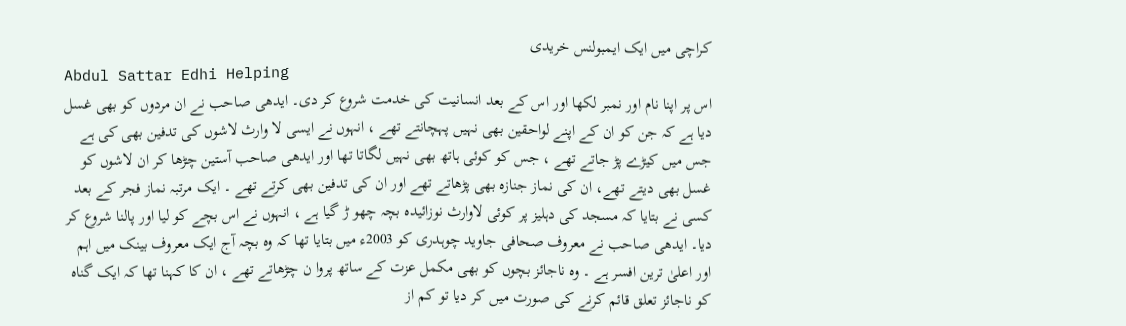کراچی میں ایک ایمبولنس خریدی
Abdul Sattar Edhi Helping
اس پر اپنا نام اور نمبر لکھا اور اس کے بعد انسانیت کی خدمت شروع کر دی۔ ایدھی صاحب نے ان مردوں کو بھی غسل دیا ہے کہ جن کو ان کے اپنے لواحقین بھی نہیں پہچانتے تھے ، انہوں نے ایسی لا وارث لاشوں کی تدفین بھی کی ہے جس میں کیڑے پڑ جاتے تھے ، جس کو کوئی ہاتھ بھی نہیں لگاتا تھا اور ایدھی صاحب آستین چڑھا کر ان لاشوں کو غسل بھی دیتے تھے، ان کی نماز جنازہ بھی پڑھاتے تھے اور ان کی تدفین بھی کرتے تھے ۔ ایک مرتبہ نماز فجر کے بعد کسی نے بتایا کہ مسجد کی دہلیز پر کوئی لاوارث نوزائیدہ بچہ چھو ڑ گیا ہے ، انہوں نے اس بچے کو لیا اور پالنا شروع کر دیا۔ ایدھی صاحب نے معروف صحافی جاوید چوہدری کو 2003ء میں بتایا تھا کہ وہ بچہ آج ایک معروف بینک میں اہم اور اعلیٰ ترین افسر ہے ۔ وہ ناجائز بچوں کو بھی مکمل عزت کے ساتھ پروا ن چڑھاتے تھے ، ان کا کہنا تھا کہ ایک گناہ کو ناجائز تعلق قائم کرنے کی صورت میں کر دیا تو کم از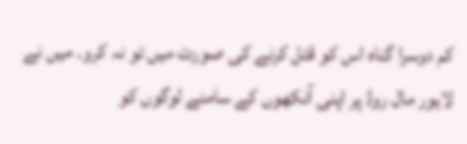کم دوسرا گناہ اس کو قتل کرنے کی صورت میں تو نہ کرو۔ میں نے لاہور مال روڈ پر اپنی آنکھوں کے سامنے لوگوں کو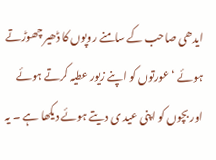ایدھی صاحب کے سامنے روپوں کا ڈھیر چھوڑتے ہوئے ‘ عورتوں کو اپنے زیور عطیہ کرتے ہوئے اور بچوں کو اپنی عید ی دیتے ہوئے دیکھا ہے ۔ یہ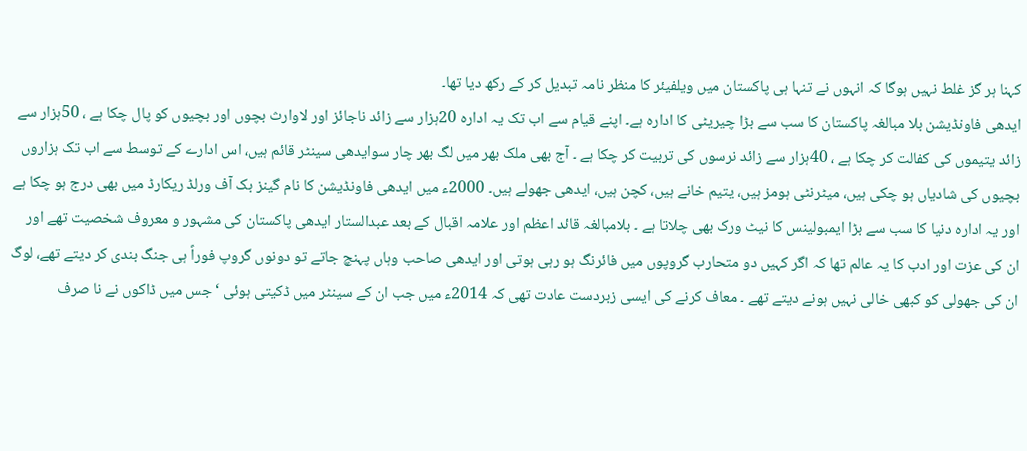کہنا ہر گز غلط نہیں ہوگا کہ انہوں نے تنہا ہی پاکستان میں ویلفیئر کا منظر نامہ تبدیل کر کے رکھ دیا تھا۔
ایدھی فاونڈیشن بلا مبالغہ پاکستان کا سب سے بڑا چیریٹی کا ادارہ ہے۔ اپنے قیام سے اب تک یہ ادارہ 20ہزار سے زائد ناجائز اور لاوارث بچوں اور بچیوں کو پال چکا ہے ، 50ہزار سے زائد یتیموں کی کفالت کر چکا ہے ، 40ہزار سے زائد نرسوں کی تربیت کر چکا ہے ۔ آج بھی ملک بھر میں لگ بھر چار سوایدھی سینٹر قائم ہیں، اس ادارے کے توسط سے اب تک ہزاروں بچیوں کی شادیاں ہو چکی ہیں، میٹرنٹی ہومز ہیں، یتیم خانے ہیں، کچن ہیں، ایدھی جھولے ہیں۔ 2000ء میں ایدھی فاونڈیشن کا نام گینز بک آف ورلڈ ریکارڈ میں بھی درج ہو چکا ہے اور یہ ادارہ دنیا کا سب سے بڑا ایمبولینس کا نیٹ ورک بھی چلاتا ہے ۔ بلامبالغہ قائد اعظم اور علامہ اقبال کے بعد عبدالستار ایدھی پاکستان کی مشہور و معروف شخصیت تھے اور ان کی عزت اور ادب کا یہ عالم تھا کہ اگر کہیں دو متحارب گروپوں میں فائرنگ ہو رہی ہوتی اور ایدھی صاحب وہاں پہنچ جاتے تو دونوں گروپ فوراً ہی جنگ بندی کر دیتے تھے، لوگ ان کی جھولی کو کبھی خالی نہیں ہونے دیتے تھے ۔ معاف کرنے کی ایسی زبردست عادت تھی کہ 2014ء میں جب ان کے سینٹر میں ڈکیتی ہوئی ‘ جس میں ڈاکوں نے نا صرف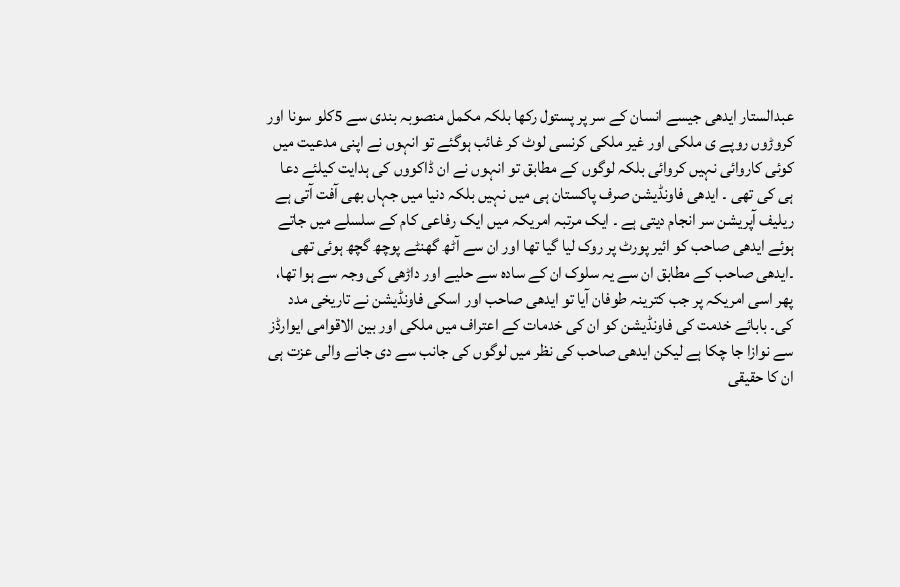عبدالستار ایدھی جیسے انسان کے سر پر پستول رکھا بلکہ مکمل منصوبہ بندی سے 5کلو سونا اور کروڑوں روپے ی ملکی اور غیر ملکی کرنسی لوٹ کر غائب ہوگئے تو انہوں نے اپنی مدعیت میں کوئی کاروائی نہیں کروائی بلکہ لوگوں کے مطابق تو انہوں نے ان ڈاکووں کی ہدایت کیلئے دعا ہی کی تھی ۔ ایدھی فاونڈیشن صرف پاکستان ہی میں نہیں بلکہ دنیا میں جہاں بھی آفت آتی ہے
ریلیف آپریشن سر انجام دیتی ہے ۔ ایک مرتبہ امریکہ میں ایک رفاعی کام کے سلسلے میں جاتے ہوئے ایدھی صاحب کو ائیر پورٹ پر روک لیا گیا تھا اور ان سے آٹھ گھنٹے پوچھ گچھ ہوئی تھی ۔ایدھی صاحب کے مطابق ان سے یہ سلوک ان کے سادہ سے حلیے اور داڑھی کی وجہ سے ہوا تھا، پھر اسی امریکہ پر جب کترینہ طوفان آیا تو ایدھی صاحب اور اسکی فاونڈیشن نے تاریخی مدد کی۔ بابائے خدمت کی فاونڈیشن کو ان کی خدمات کے اعتراف میں ملکی اور بین الاقوامی ایوارڈز سے نوازا جا چکا ہے لیکن ایدھی صاحب کی نظر میں لوگوں کی جانب سے دی جانے والی عزت ہی ان کا حقیقی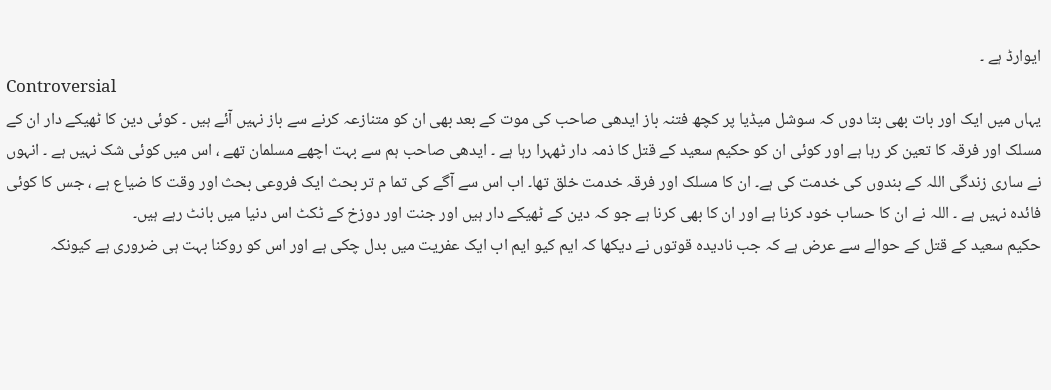ایوارڈ ہے ۔
Controversial
یہاں میں ایک اور بات بھی بتا دوں کہ سوشل میڈیا پر کچھ فتنہ باز ایدھی صاحب کی موت کے بعد بھی ان کو متنازعہ کرنے سے باز نہیں آئے ہیں ۔ کوئی دین کا ٹھیکے دار ان کے مسلک اور فرقہ کا تعین کر رہا ہے اور کوئی ان کو حکیم سعید کے قتل کا ذمہ دار ٹھہرا رہا ہے ۔ ایدھی صاحب ہم سے بہت اچھے مسلمان تھے ، اس میں کوئی شک نہیں ہے ۔ انہوں نے ساری زندگی اللہ کے بندوں کی خدمت کی ہے۔ ان کا مسلک اور فرقہ خدمت خلق تھا۔ اب اس سے آگے کی تما م تر بحث ایک فروعی بحث اور وقت کا ضیاع ہے ، جس کا کوئی فائدہ نہیں ہے ۔ اللہ نے ان کا حساب خود کرنا ہے اور ان کا بھی کرنا ہے جو کہ دین کے ٹھیکے دار ہیں اور جنت اور دوزخ کے ٹکٹ اس دنیا میں بانٹ رہے ہیں۔
حکیم سعید کے قتل کے حوالے سے عرض ہے کہ جب نادیدہ قوتوں نے دیکھا کہ ایم کیو ایم اب ایک عفریت میں بدل چکی ہے اور اس کو روکنا بہت ہی ضروری ہے کیونکہ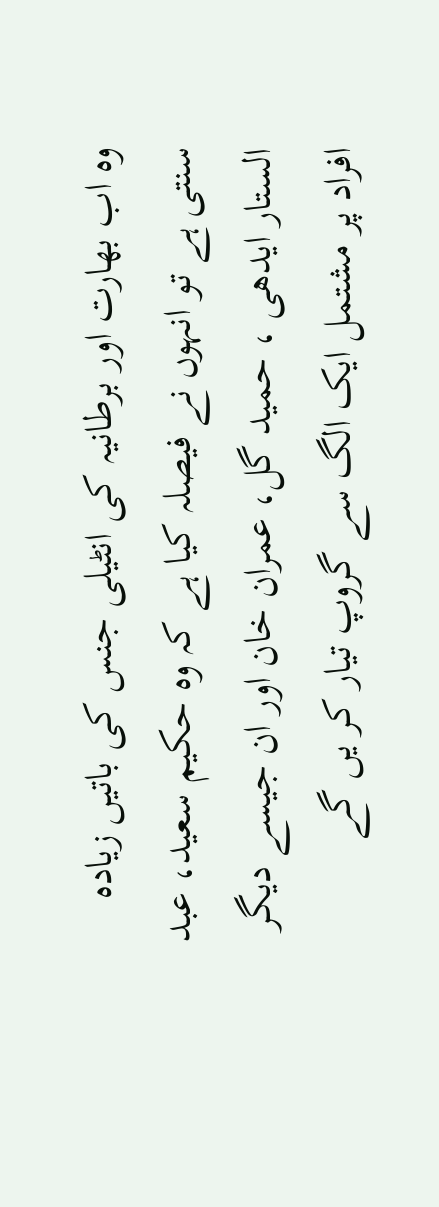وہ اب بھارت اور برطانیہ کی انٹیلی جنس کی باتیں زیادہ سنتی ہے تو انہوں نے فیصلہ کیا ہے کہ وہ حکیم سعید، عبد الستار ایدھی ، حمید گل، عمران خان اور ان جیسے دیگر افراد پر مشتمل ایک الگ سے گروپ تیار کر یں گے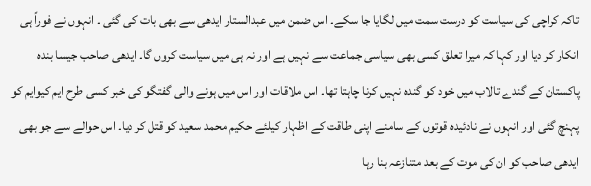تاکہ کراچی کی سیاست کو درست سمت میں لگایا جا سکے۔ اس ضمن میں عبدالستار ایدھی سے بھی بات کی گئی ۔ انہوں نے فوراً ہی انکار کر دیا اور کہا کہ میرا تعلق کسی بھی سیاسی جماعت سے نہیں ہے اور نہ ہی میں سیاست کروں گا۔ ایدھی صاحب جیسا بندہ پاکستان کے گندے تالاب میں خود کو گندہ نہیں کرنا چاہتا تھا۔ اس ملاقات اور اس میں ہونے والی گفتگو کی خبر کسی طرح ایم کیوایم کو پہنچ گئی اور انہوں نے نادئیدہ قوتوں کے سامنے اپنی طاقت کے اظہار کیلئے حکیم محمد سعید کو قتل کر دیا۔ اس حوالے سے جو بھی ایدھی صاحب کو ان کی موت کے بعد متنازعہ بنا رہا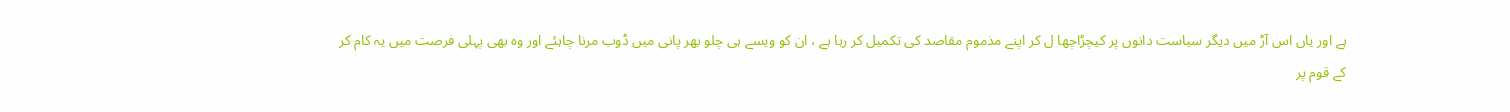ہے اور یاں اس آڑ میں دیگر سیاست دانوں پر کیچڑاچھا ل کر اپنے مذموم مقاصد کی تکمیل کر رہا ہے ، ان کو ویسے ہی چلو بھر پانی میں ڈوب مرنا چاہئے اور وہ بھی پہلی فرصت میں یہ کام کر کے قوم پر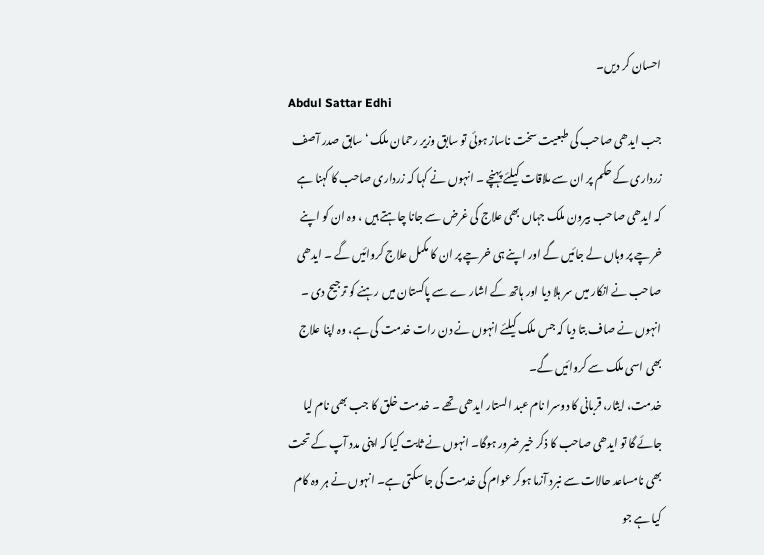احسان کر دیں۔
Abdul Sattar Edhi
جب ایدھی صاحب کی طبعیت سخت ناساز ہوئی تو سابق وزیر رحمان ملک ‘ سابق صدر آصف زرداری کے حکم پر ان سے ملاقات کیلئے پہنچے ۔ انہوں نے کہا کہ زرداری صاحب کا کہنا ہے کہ ایدھی صاحب بیرون ملک جہاں بھی علاج کی غرض سے جانا چاہتے ہیں ، وہ ان کو اپنے خرچے پر وہاں لے جائیں گے اور اپنے ہی خرچے پر ان کا مکمل علاج کروائیں گے ۔ ایدھی صاحب نے انکار میں سر ہلا دیا اور ہاتھ کے اشار ے سے پاکستان میں رہنے کو ترجیح دی ۔ انہوں نے صاف بتا دیا کہ جس ملک کیلئے انہوں نے دن رات خدمت کی ہے، وہ اپنا علاج بھی اسی ملک سے کروائیں گے۔
خدمت، ایثار، قربانی کا دوسرا نام عبد الستار ایدھی تھے ۔ خدمت خلق کا جب بھی نام لیا جائے گا تو ایدھی صاحب کا ذکر خیر ضرور ہوگا۔ انہوں نے ثابت کیا کہ اپنی مدد آپ کے تحت بھی نامساعد حالات سے نبرد آزما ہوکر عوام کی خدمت کی جا سکتی ہے۔ انہوں نے ہر وہ کام کیا ہے جو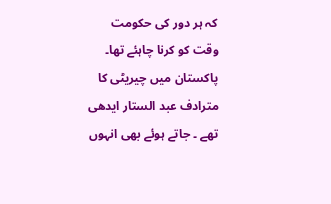کہ ہر دور کی حکومت وقت کو کرنا چاہئے تھا۔ پاکستان میں چیریٹی کا مترادف عبد الستار ایدھی تھے ۔ جاتے ہوئے بھی انہوں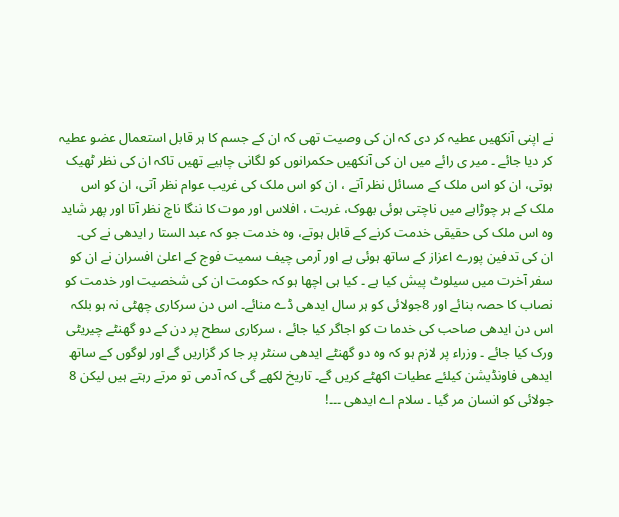نے اپنی آنکھیں عطیہ کر دی کہ ان کی وصیت تھی کہ ان کے جسم کا ہر قابل استعمال عضو عطیہ کر دیا جائے ۔ میر ی رائے میں ان کی آنکھیں حکمرانوں کو لگانی چاہیے تھیں تاکہ ان کی نظر ٹھیک ہوتی، ان کو اس ملک کے مسائل نظر آتے ، ان کو اس ملک کی غریب عوام نظر آتی، ان کو اس ملک کے ہر چوڑاہے میں ناچتی ہوئی بھوک، غربت ، افلاس اور موت کا ننگا ناچ نظر آتا اور پھر شاید وہ اس ملک کی حقیقی خدمت کرنے کے قابل ہوتے، وہ خدمت جو کہ عبد الستا ر ایدھی نے کی۔
ان کی تدفین پورے اعزاز کے ساتھ ہوئی ہے اور آرمی چیف سمیت فوج کے اعلیٰ افسران نے ان کو سفر آخرت میں سیلوٹ پیش کیا ہے ۔ کیا ہی اچھا ہو کہ حکومت ان کی شخصیت اور خدمت کو نصاب کا حصہ بنائے اور 8جولائی کو ہر سال ایدھی ڈے منائے۔ اس دن سرکاری چھٹی نہ ہو بلکہ اس دن ایدھی صاحب کی خدما ت کو اجاگر کیا جائے ، سرکاری سطح پر دن کے دو گھنٹے چیریٹی ورک کیا جائے ۔ وزراء پر لازم ہو کہ وہ دو گھنٹے ایدھی سنٹر پر جا کر گزاریں گے اور لوگوں کے ساتھ ایدھی فاونڈیشن کیلئے عطیات اکھٹے کریں گے۔ تاریخ لکھے گی کہ آدمی تو مرتے رہتے ہیں لیکن 8 جولائی کو انسان مر گیا ۔ سلام اے ایدھی ۔۔۔!